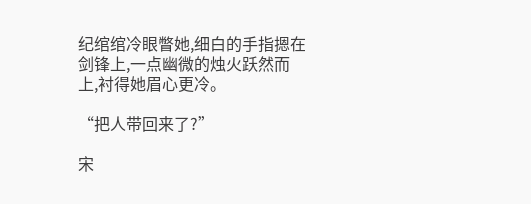纪绾绾冷眼瞥她,细白的手指摁在剑锋上,一点幽微的烛火跃然而上,衬得她眉心更冷。

“把人带回来了?”

宋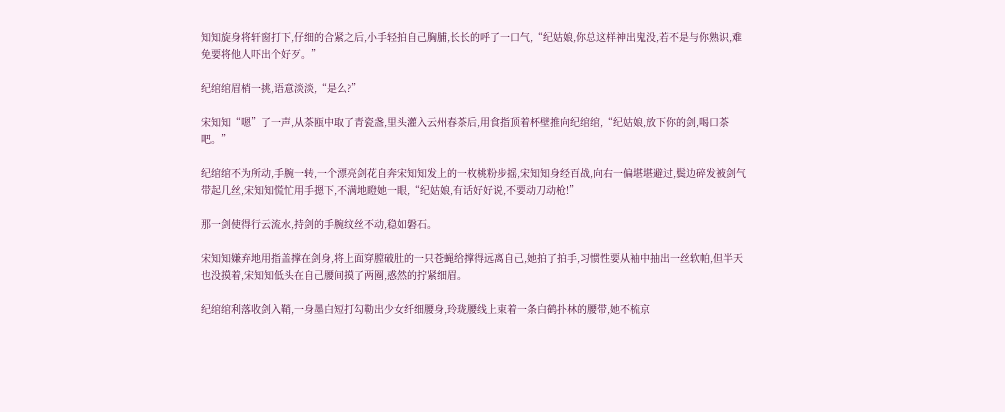知知旋身将轩窗打下,仔细的合紧之后,小手轻拍自己胸脯,长长的呼了一口气,“纪姑娘,你总这样神出鬼没,若不是与你熟识,难免要将他人吓出个好歹。”

纪绾绾眉梢一挑,语意淡淡,“是么?”

宋知知“嗯”了一声,从茶瓯中取了青瓷盏,里头灌入云州春茶后,用食指顶着杯壁推向纪绾绾,“纪姑娘,放下你的剑,喝口茶吧。”

纪绾绾不为所动,手腕一转,一个漂亮剑花自奔宋知知发上的一枚桃粉步摇,宋知知身经百战,向右一偏堪堪避过,鬓边碎发被剑气带起几丝,宋知知慌忙用手摁下,不满地瞪她一眼,“纪姑娘,有话好好说,不要动刀动枪!”

那一剑使得行云流水,持剑的手腕纹丝不动,稳如磐石。

宋知知嫌弃地用指盖撑在剑身,将上面穿膛破肚的一只苍蝇给撑得远离自己,她拍了拍手,习惯性要从袖中抽出一丝软帕,但半天也没摸着,宋知知低头在自己腰间摸了两圈,惑然的拧紧细眉。

纪绾绾利落收剑入鞘,一身墨白短打勾勒出少女纤细腰身,玲珑腰线上束着一条白鹤扑林的腰带,她不梳京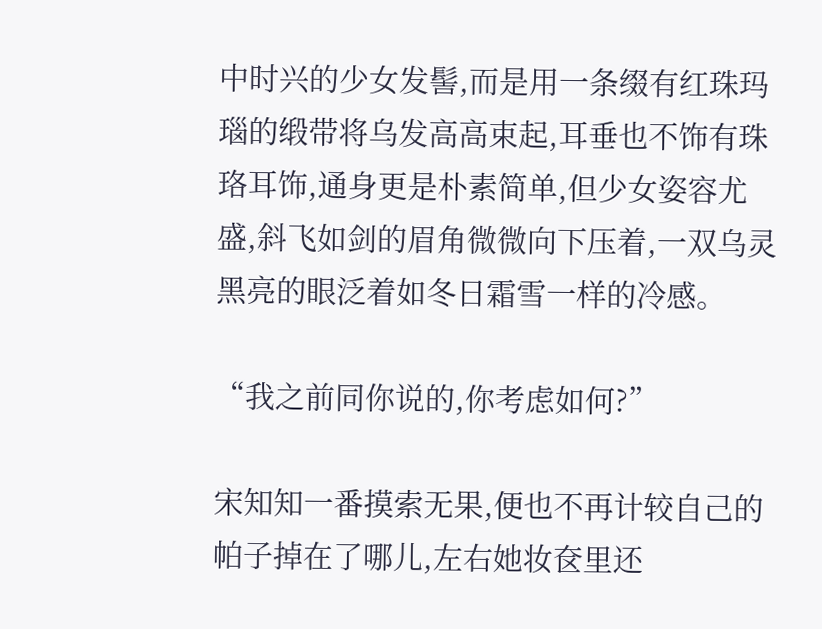中时兴的少女发髻,而是用一条缀有红珠玛瑙的缎带将乌发高高束起,耳垂也不饰有珠珞耳饰,通身更是朴素简单,但少女姿容尤盛,斜飞如剑的眉角微微向下压着,一双乌灵黑亮的眼泛着如冬日霜雪一样的冷感。

“我之前同你说的,你考虑如何?”

宋知知一番摸索无果,便也不再计较自己的帕子掉在了哪儿,左右她妆奁里还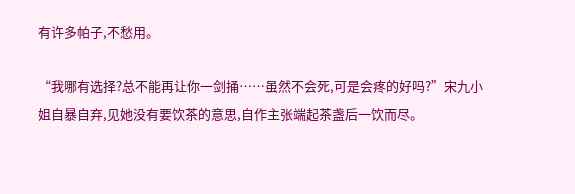有许多帕子,不愁用。

“我哪有选择?总不能再让你一剑捅……虽然不会死,可是会疼的好吗?”宋九小姐自暴自弃,见她没有要饮茶的意思,自作主张端起茶盏后一饮而尽。